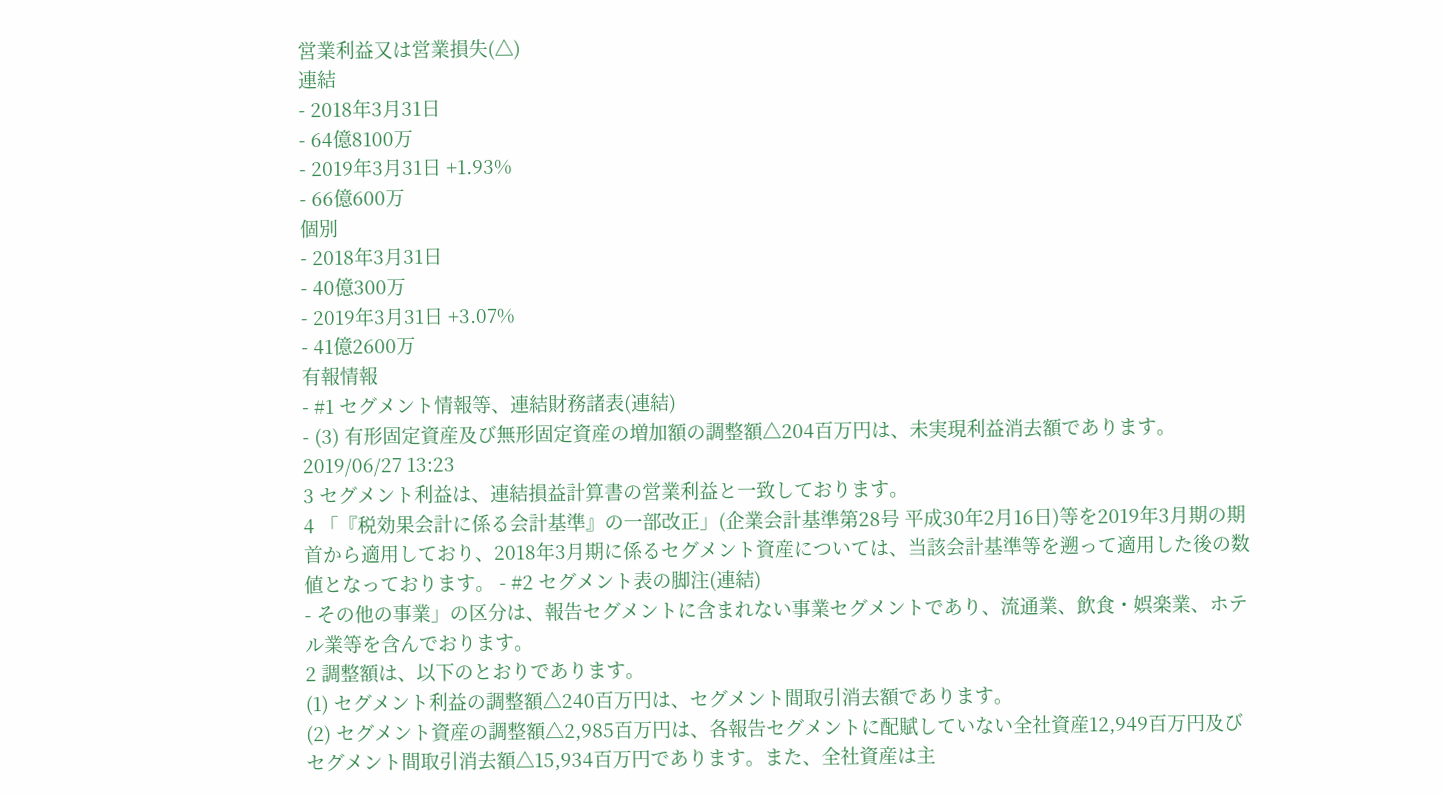営業利益又は営業損失(△)
連結
- 2018年3月31日
- 64億8100万
- 2019年3月31日 +1.93%
- 66億600万
個別
- 2018年3月31日
- 40億300万
- 2019年3月31日 +3.07%
- 41億2600万
有報情報
- #1 セグメント情報等、連結財務諸表(連結)
- (3) 有形固定資産及び無形固定資産の増加額の調整額△204百万円は、未実現利益消去額であります。2019/06/27 13:23
3 セグメント利益は、連結損益計算書の営業利益と一致しております。
4 「『税効果会計に係る会計基準』の一部改正」(企業会計基準第28号 平成30年2月16日)等を2019年3月期の期首から適用しており、2018年3月期に係るセグメント資産については、当該会計基準等を遡って適用した後の数値となっております。 - #2 セグメント表の脚注(連結)
- その他の事業」の区分は、報告セグメントに含まれない事業セグメントであり、流通業、飲食・娯楽業、ホテル業等を含んでおります。
2 調整額は、以下のとおりであります。
(1) セグメント利益の調整額△240百万円は、セグメント間取引消去額であります。
(2) セグメント資産の調整額△2,985百万円は、各報告セグメントに配賦していない全社資産12,949百万円及びセグメント間取引消去額△15,934百万円であります。また、全社資産は主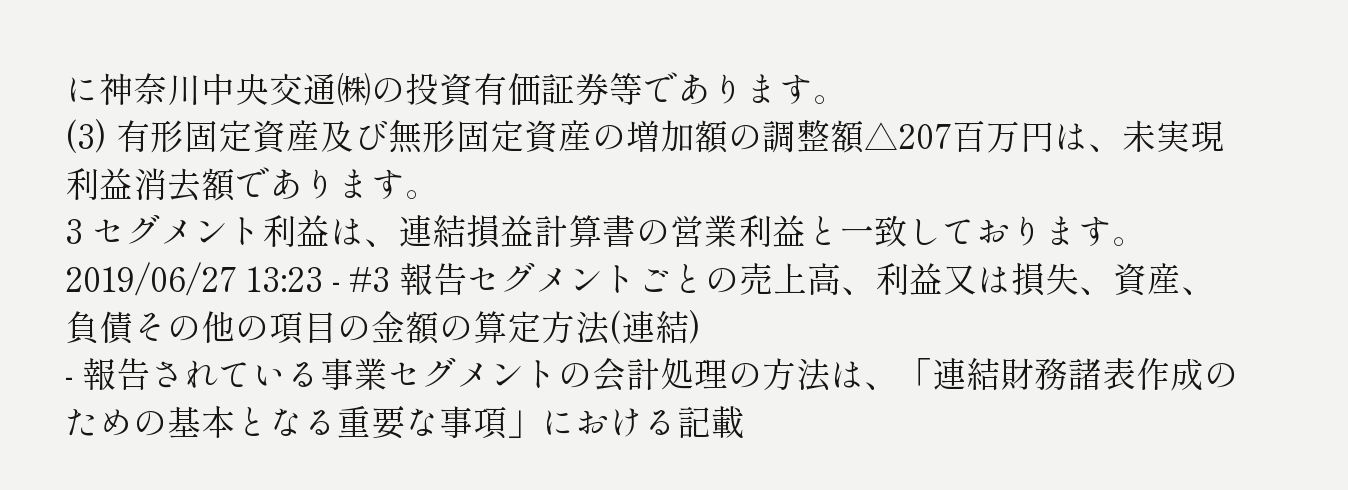に神奈川中央交通㈱の投資有価証券等であります。
(3) 有形固定資産及び無形固定資産の増加額の調整額△207百万円は、未実現利益消去額であります。
3 セグメント利益は、連結損益計算書の営業利益と一致しております。2019/06/27 13:23 - #3 報告セグメントごとの売上高、利益又は損失、資産、負債その他の項目の金額の算定方法(連結)
- 報告されている事業セグメントの会計処理の方法は、「連結財務諸表作成のための基本となる重要な事項」における記載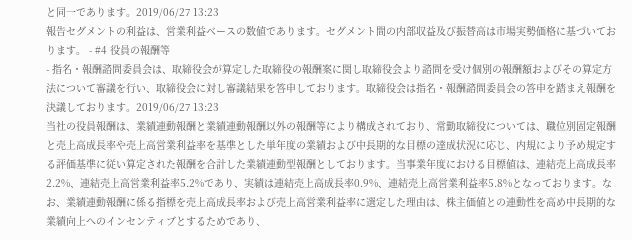と同一であります。2019/06/27 13:23
報告セグメントの利益は、営業利益ベースの数値であります。セグメント間の内部収益及び振替高は市場実勢価格に基づいております。 - #4 役員の報酬等
- 指名・報酬諮問委員会は、取締役会が算定した取締役の報酬案に関し取締役会より諮問を受け個別の報酬額およびその算定方法について審議を行い、取締役会に対し審議結果を答申しております。取締役会は指名・報酬諮問委員会の答申を踏まえ報酬を決議しております。2019/06/27 13:23
当社の役員報酬は、業績連動報酬と業績連動報酬以外の報酬等により構成されており、常勤取締役については、職位別固定報酬と売上高成長率や売上高営業利益率を基準とした単年度の業績および中長期的な目標の達成状況に応じ、内規により予め規定する評価基準に従い算定された報酬を合計した業績連動型報酬としております。当事業年度における目標値は、連結売上高成長率2.2%、連結売上高営業利益率5.2%であり、実績は連結売上高成長率0.9%、連結売上高営業利益率5.8%となっております。なお、業績連動報酬に係る指標を売上高成長率および売上高営業利益率に選定した理由は、株主価値との連動性を高め中長期的な業績向上へのインセンティブとするためであり、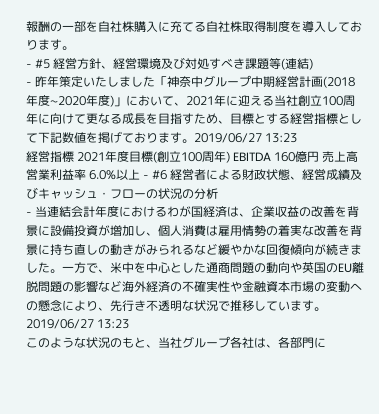報酬の一部を自社株購入に充てる自社株取得制度を導入しております。
- #5 経営方針、経営環境及び対処すべき課題等(連結)
- 昨年策定いたしました「神奈中グループ中期経営計画(2018年度~2020年度)」において、2021年に迎える当社創立100周年に向けて更なる成長を目指すため、目標とする経営指標として下記数値を掲げております。2019/06/27 13:23
経営指標 2021年度目標(創立100周年) EBITDA 160億円 売上高営業利益率 6.0%以上 - #6 経営者による財政状態、経営成績及びキャッシュ・フローの状況の分析
- 当連結会計年度におけるわが国経済は、企業収益の改善を背景に設備投資が増加し、個人消費は雇用情勢の着実な改善を背景に持ち直しの動きがみられるなど緩やかな回復傾向が続きました。一方で、米中を中心とした通商問題の動向や英国のEU離脱問題の影響など海外経済の不確実性や金融資本市場の変動への懸念により、先行き不透明な状況で推移しています。2019/06/27 13:23
このような状況のもと、当社グループ各社は、各部門に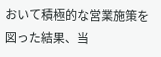おいて積極的な営業施策を図った結果、当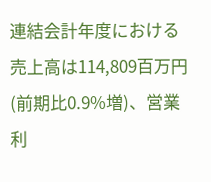連結会計年度における売上高は114,809百万円(前期比0.9%増)、営業利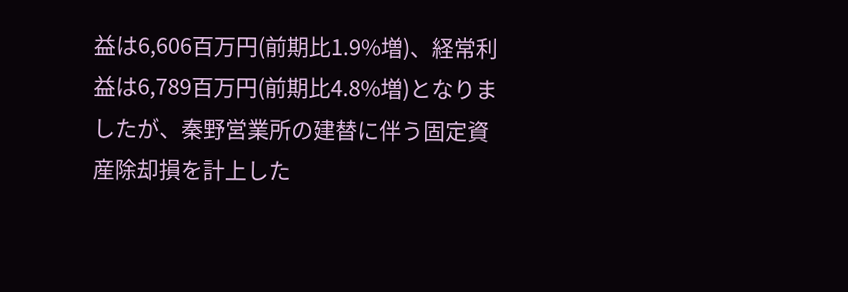益は6,606百万円(前期比1.9%増)、経常利益は6,789百万円(前期比4.8%増)となりましたが、秦野営業所の建替に伴う固定資産除却損を計上した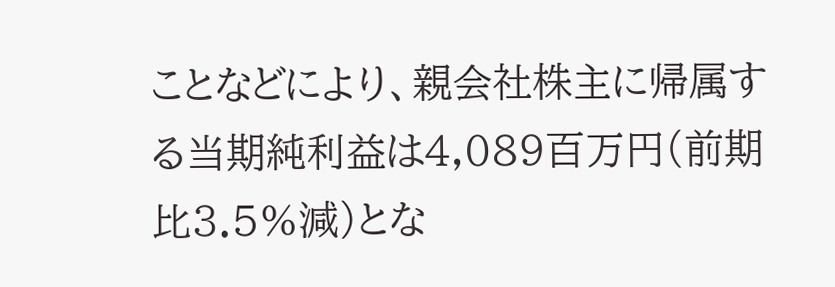ことなどにより、親会社株主に帰属する当期純利益は4,089百万円(前期比3.5%減)とな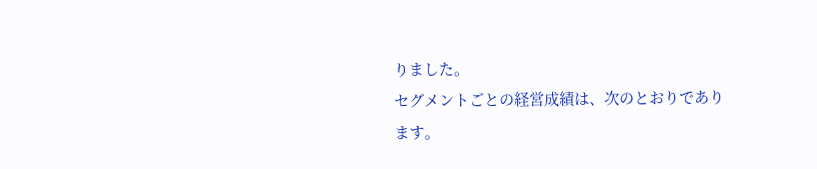りました。
セグメントごとの経営成績は、次のとおりであります。